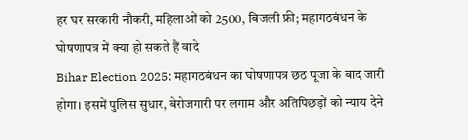हर घर सरकारी नौकरी, महिलाओं को 2500, बिजली फ्री; महागठबंधन के घोषणापत्र में क्या हो सकते हैं वादे
Bihar Election 2025: महागठबंधन का घोषणापत्र छठ पूजा के बाद जारी होगा। इसमें पुलिस सुधार, बेरोजगारी पर लगाम और अतिपिछड़ों को न्याय देने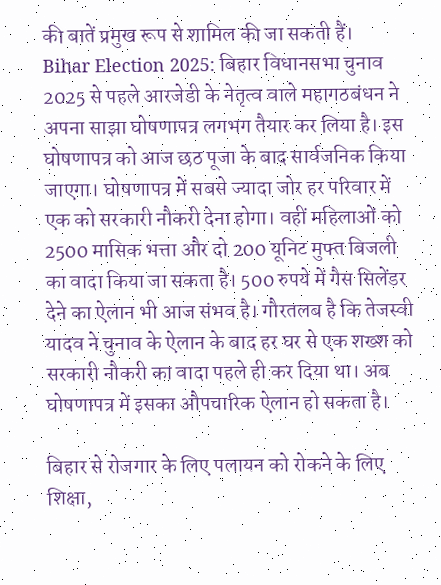की बातें प्रमुख रूप से शामिल की जा सकती हैं।
Bihar Election 2025: बिहार विधानसभा चुनाव 2025 से पहले आरजेडी के नेतृत्व वाले महागठबंधन ने अपना साझा घोषणापत्र लगभग तैयार कर लिया है। इस घोषणापत्र को आज छठ पूजा के बाद सार्वजनिक किया जाएगा। घोषणापत्र में सबसे ज्यादा जोर हर परिवार में एक को सरकारी नौकरी देना होगा। वहीं महिलाओं को 2500 मासिक भत्ता और दो 200 यूनिट मुफ्त बिजली का वादा किया जा सकता है। 500 रुपये में गैस सिलेंडर देने का ऐलान भी आज संभव है। गौरतलब है कि तेजस्वी यादव ने चुनाव के ऐलान के बाद हर घर से एक शख्श को सरकारी नौकरी का वादा पहले ही कर दिया था। अब घोषणापत्र में इसका औपचारिक ऐलान हो सकता है।

बिहार से रोजगार के लिए पलायन को रोकने के लिए शिक्षा,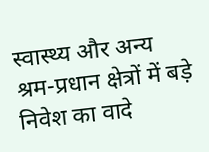स्वास्थ्य और अन्य श्रम-प्रधान क्षेत्रों में बड़े निवेश का वादे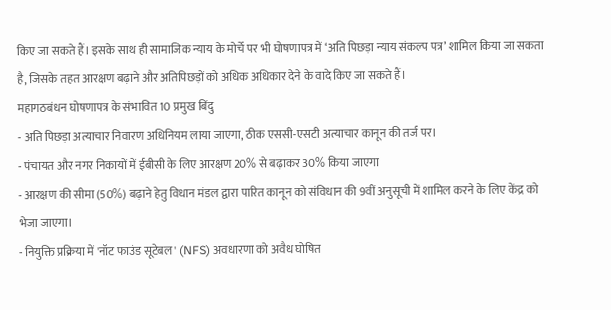किए जा सकते हैं। इसके साथ ही सामाजिक न्याय के मोर्चे पर भी घोषणापत्र में ‘अति पिछड़ा न्याय संकल्प पत्र’ शामिल किया जा सकता है, जिसके तहत आरक्षण बढ़ाने और अतिपिछड़ों को अधिक अधिकार देने के वादे किए जा सकते हैं।
महागठबंधन घोषणापत्र के संभावित 10 प्रमुख बिंदु
- अति पिछड़ा अत्याचार निवारण अधिनियम लाया जाएगा, ठीक एससी-एसटी अत्याचार कानून की तर्ज पर।
- पंचायत और नगर निकायों में ईबीसी के लिए आरक्षण 20% से बढ़ाकर 30% किया जाएगा
- आरक्षण की सीमा (50%) बढ़ाने हेतु विधान मंडल द्वारा पारित कानून को संविधान की 9वीं अनुसूची में शामिल करने के लिए केंद्र को भेजा जाएगा।
- नियुक्ति प्रक्रिया में 'नॉट फाउंड सूटेबल' (NFS) अवधारणा को अवैध घोषित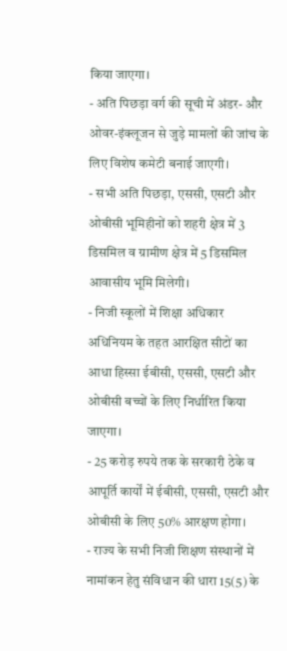किया जाएगा।
- अति पिछड़ा वर्ग की सूची में अंडर- और ओवर-इंक्लूजन से जुड़े मामलों की जांच के लिए विशेष कमेटी बनाई जाएगी।
- सभी अति पिछड़ा, एससी, एसटी और ओबीसी भूमिहीनों को शहरी क्षेत्र में 3 डिसमिल व ग्रामीण क्षेत्र में 5 डिसमिल आवासीय भूमि मिलेगी।
- निजी स्कूलों में शिक्षा अधिकार अधिनियम के तहत आरक्षित सीटों का आधा हिस्सा ईबीसी, एससी, एसटी और ओबीसी बच्चों के लिए निर्धारित किया जाएगा।
- 25 करोड़ रुपये तक के सरकारी ठेके व आपूर्ति कार्यों में ईबीसी, एससी, एसटी और ओबीसी के लिए 50% आरक्षण होगा।
- राज्य के सभी निजी शिक्षण संस्थानों में नामांकन हेतु संविधान की धारा 15(5) के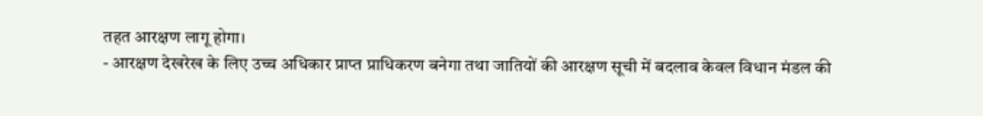तहत आरक्षण लागू होगा।
- आरक्षण देखरेख के लिए उच्च अधिकार प्राप्त प्राधिकरण बनेगा तथा जातियों की आरक्षण सूची में बदलाव केवल विधान मंडल की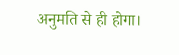अनुमति से ही होगा।